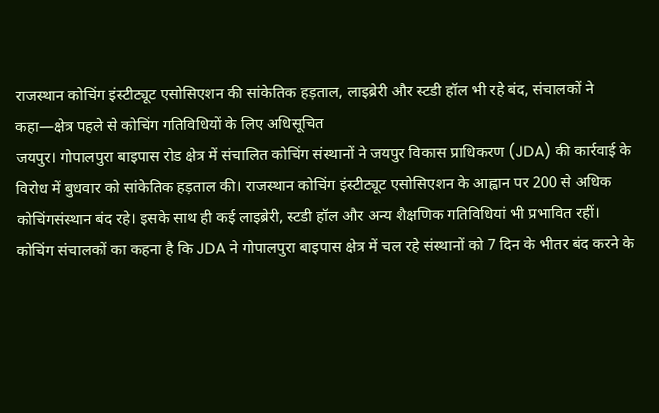राजस्थान कोचिंग इंस्टीट्यूट एसोसिएशन की सांकेतिक हड़ताल, लाइब्रेरी और स्टडी हॉल भी रहे बंद, संचालकों ने कहा—क्षेत्र पहले से कोचिंग गतिविधियों के लिए अधिसूचित
जयपुर। गोपालपुरा बाइपास रोड क्षेत्र में संचालित कोचिंग संस्थानों ने जयपुर विकास प्राधिकरण (JDA) की कार्रवाई के विरोध में बुधवार को सांकेतिक हड़ताल की। राजस्थान कोचिंग इंस्टीट्यूट एसोसिएशन के आह्वान पर 200 से अधिक कोचिंगसंस्थान बंद रहे। इसके साथ ही कई लाइब्रेरी, स्टडी हॉल और अन्य शैक्षणिक गतिविधियां भी प्रभावित रहीं।
कोचिंग संचालकों का कहना है कि JDA ने गोपालपुरा बाइपास क्षेत्र में चल रहे संस्थानों को 7 दिन के भीतर बंद करने के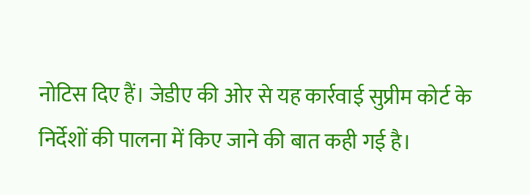नोटिस दिए हैं। जेडीए की ओर से यह कार्रवाई सुप्रीम कोर्ट के निर्देशों की पालना में किए जाने की बात कही गई है।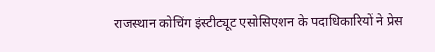राजस्थान कोचिंग इंस्टीट्यूट एसोसिएशन के पदाधिकारियों ने प्रेस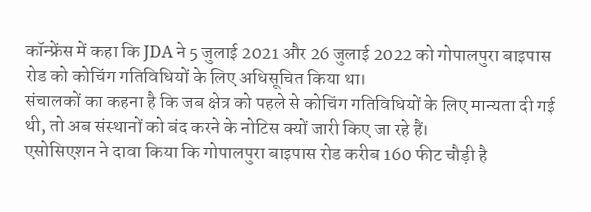कॉन्फ्रेंस में कहा कि JDA ने 5 जुलाई 2021 और 26 जुलाई 2022 को गोपालपुरा बाइपास रोड को कोचिंग गतिविधियों के लिए अधिसूचित किया था।
संचालकों का कहना है कि जब क्षेत्र को पहले से कोचिंग गतिविधियों के लिए मान्यता दी गई थी, तो अब संस्थानों को बंद करने के नोटिस क्यों जारी किए जा रहे हैं।
एसोसिएशन ने दावा किया कि गोपालपुरा बाइपास रोड करीब 160 फीट चौड़ी है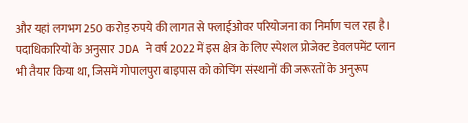और यहां लगभग 250 करोड़ रुपये की लागत से फ्लाईओवर परियोजना का निर्माण चल रहा है।
पदाधिकारियों के अनुसार JDA ने वर्ष 2022 में इस क्षेत्र के लिए स्पेशल प्रोजेक्ट डेवलपमेंट प्लान भी तैयार किया था, जिसमें गोपालपुरा बाइपास को कोचिंग संस्थानों की जरूरतों के अनुरूप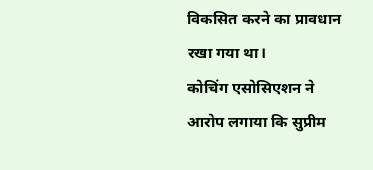विकसित करने का प्रावधान रखा गया था।
कोचिंग एसोसिएशन ने आरोप लगाया कि सुप्रीम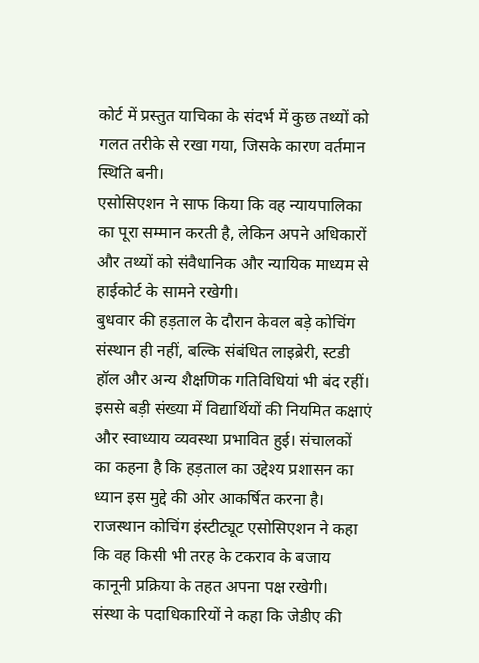कोर्ट में प्रस्तुत याचिका के संदर्भ में कुछ तथ्यों को गलत तरीके से रखा गया, जिसके कारण वर्तमान स्थिति बनी।
एसोसिएशन ने साफ किया कि वह न्यायपालिका का पूरा सम्मान करती है, लेकिन अपने अधिकारों और तथ्यों को संवैधानिक और न्यायिक माध्यम से हाईकोर्ट के सामने रखेगी।
बुधवार की हड़ताल के दौरान केवल बड़े कोचिंग संस्थान ही नहीं, बल्कि संबंधित लाइब्रेरी, स्टडी हॉल और अन्य शैक्षणिक गतिविधियां भी बंद रहीं।
इससे बड़ी संख्या में विद्यार्थियों की नियमित कक्षाएं और स्वाध्याय व्यवस्था प्रभावित हुई। संचालकों का कहना है कि हड़ताल का उद्देश्य प्रशासन का ध्यान इस मुद्दे की ओर आकर्षित करना है।
राजस्थान कोचिंग इंस्टीट्यूट एसोसिएशन ने कहा कि वह किसी भी तरह के टकराव के बजाय कानूनी प्रक्रिया के तहत अपना पक्ष रखेगी।
संस्था के पदाधिकारियों ने कहा कि जेडीए की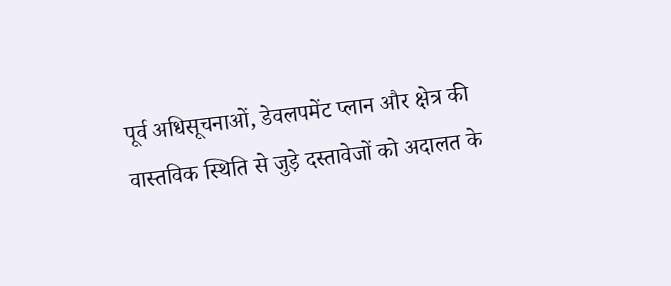पूर्व अधिसूचनाओं, डेवलपमेंट प्लान और क्षेत्र की वास्तविक स्थिति से जुड़े दस्तावेजों को अदालत के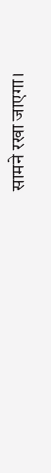सामने रखा जाएगा।